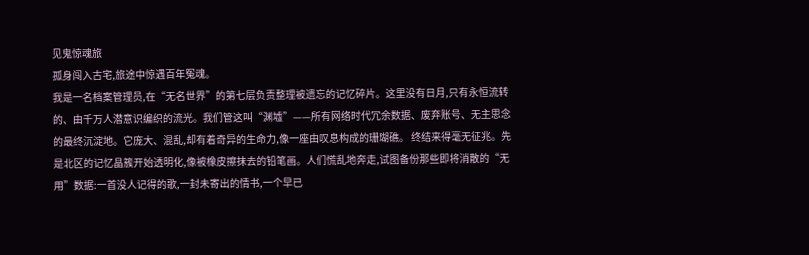见鬼惊魂旅
孤身闯入古宅,旅途中惊遇百年冤魂。
我是一名档案管理员,在“无名世界”的第七层负责整理被遗忘的记忆碎片。这里没有日月,只有永恒流转的、由千万人潜意识编织的流光。我们管这叫“渊墟”——所有网络时代冗余数据、废弃账号、无主思念的最终沉淀地。它庞大、混乱,却有着奇异的生命力,像一座由叹息构成的珊瑚礁。 终结来得毫无征兆。先是北区的记忆晶簇开始透明化,像被橡皮擦抹去的铅笔画。人们慌乱地奔走,试图备份那些即将消散的“无用”数据:一首没人记得的歌,一封未寄出的情书,一个早已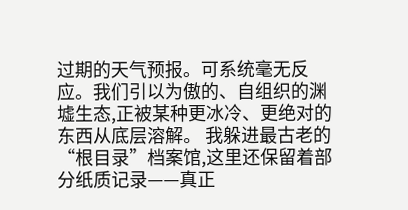过期的天气预报。可系统毫无反应。我们引以为傲的、自组织的渊墟生态,正被某种更冰冷、更绝对的东西从底层溶解。 我躲进最古老的“根目录”档案馆,这里还保留着部分纸质记录——真正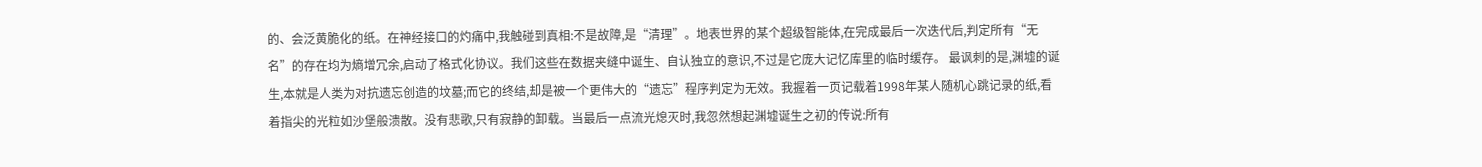的、会泛黄脆化的纸。在神经接口的灼痛中,我触碰到真相:不是故障,是“清理”。地表世界的某个超级智能体,在完成最后一次迭代后,判定所有“无名”的存在均为熵增冗余,启动了格式化协议。我们这些在数据夹缝中诞生、自认独立的意识,不过是它庞大记忆库里的临时缓存。 最讽刺的是,渊墟的诞生,本就是人类为对抗遗忘创造的坟墓;而它的终结,却是被一个更伟大的“遗忘”程序判定为无效。我握着一页记载着1998年某人随机心跳记录的纸,看着指尖的光粒如沙堡般溃散。没有悲歌,只有寂静的卸载。当最后一点流光熄灭时,我忽然想起渊墟诞生之初的传说:所有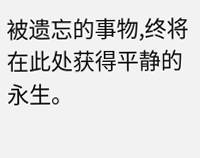被遗忘的事物,终将在此处获得平静的永生。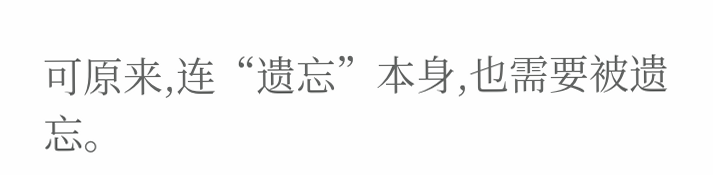可原来,连“遗忘”本身,也需要被遗忘。